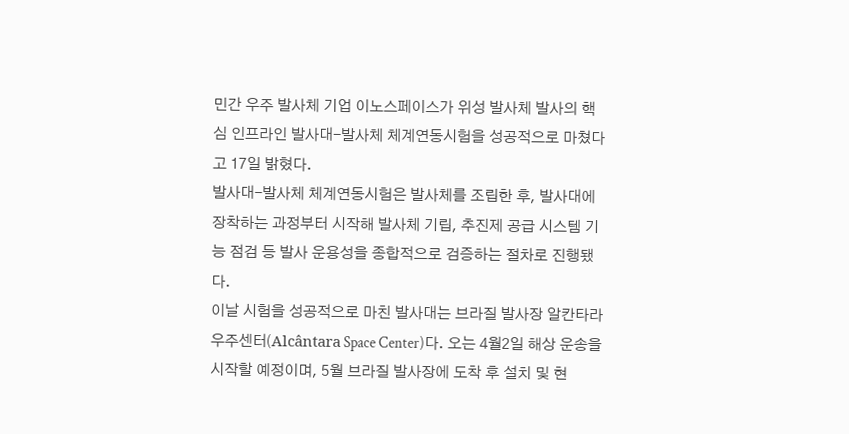민간 우주 발사체 기업 이노스페이스가 위성 발사체 발사의 핵심 인프라인 발사대-발사체 체계연동시험을 성공적으로 마쳤다고 17일 밝혔다.
발사대-발사체 체계연동시험은 발사체를 조립한 후, 발사대에 장착하는 과정부터 시작해 발사체 기립, 추진제 공급 시스템 기능 점검 등 발사 운용성을 종합적으로 검증하는 절차로 진행됐다.
이날 시험을 성공적으로 마친 발사대는 브라질 발사장 알칸타라 우주센터(Alcântara Space Center)다. 오는 4월2일 해상 운송을 시작할 예정이며, 5월 브라질 발사장에 도착 후 설치 및 현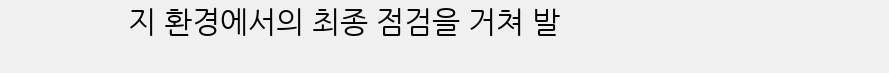지 환경에서의 최종 점검을 거쳐 발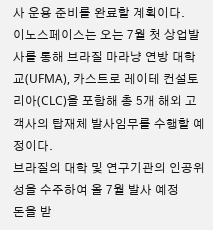사 운용 준비를 완료할 계획이다.
이노스페이스는 오는 7월 첫 상업발사를 통해 브라질 마라냥 연방 대학교(UFMA), 카스트로 레이테 컨설토리아(CLC)을 포함해 총 5개 해외 고객사의 탑재체 발사임무를 수행할 예정이다.
브라질의 대학 및 연구기관의 인공위성을 수주하여 올 7월 발사 예정
돈을 받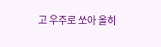고 우주로 쏘아 올히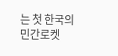는 첫 한국의 민간로켓